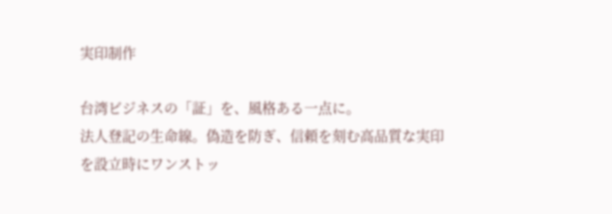実印制作

台湾ビジネスの「証」を、風格ある一点に。
法人登記の生命線。偽造を防ぎ、信頼を刻む高品質な実印を設立時にワンストッ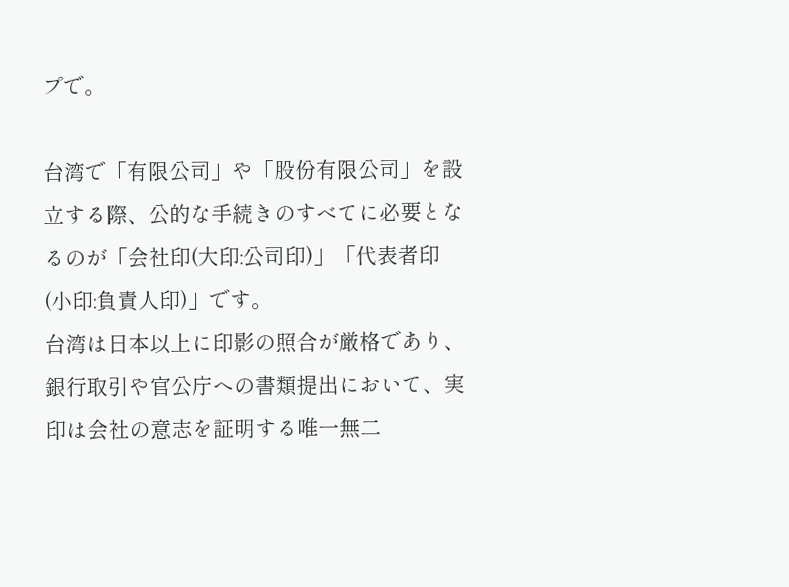プで。

台湾で「有限公司」や「股份有限公司」を設立する際、公的な手続きのすべてに必要となるのが「会社印(大印:公司印)」「代表者印(小印:負責人印)」です。
台湾は日本以上に印影の照合が厳格であり、銀行取引や官公庁への書類提出において、実印は会社の意志を証明する唯一無二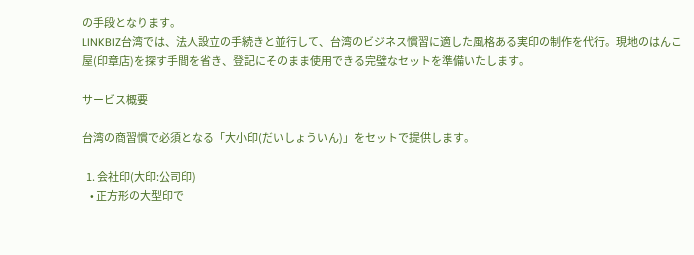の手段となります。
LINKBIZ台湾では、法人設立の手続きと並行して、台湾のビジネス慣習に適した風格ある実印の制作を代行。現地のはんこ屋(印章店)を探す手間を省き、登記にそのまま使用できる完璧なセットを準備いたします。

サービス概要

台湾の商習慣で必須となる「大小印(だいしょういん)」をセットで提供します。

  1. 会社印(大印:公司印)
    • 正方形の大型印で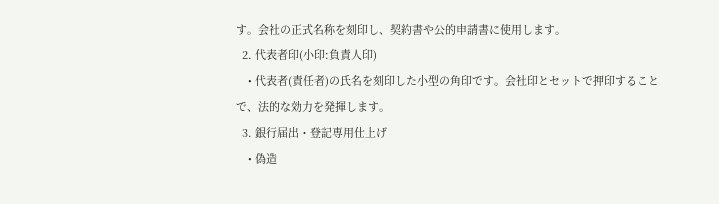す。会社の正式名称を刻印し、契約書や公的申請書に使用します。
  2. 代表者印(小印:負責人印)
    • 代表者(責任者)の氏名を刻印した小型の角印です。会社印とセットで押印することで、法的な効力を発揮します。
  3. 銀行届出・登記専用仕上げ
    • 偽造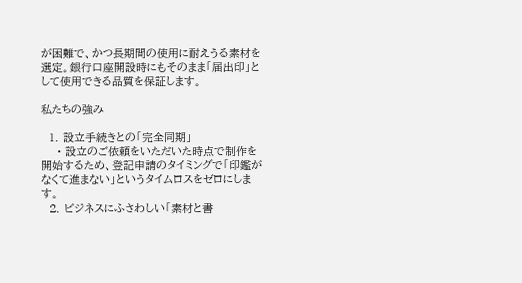が困難で、かつ長期間の使用に耐えうる素材を選定。銀行口座開設時にもそのまま「届出印」として使用できる品質を保証します。

私たちの強み

  1. 設立手続きとの「完全同期」
    • 設立のご依頼をいただいた時点で制作を開始するため、登記申請のタイミングで「印鑑がなくて進まない」というタイムロスをゼロにします。
  2. ビジネスにふさわしい「素材と書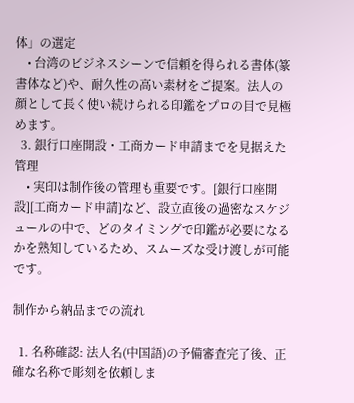体」の選定
    • 台湾のビジネスシーンで信頼を得られる書体(篆書体など)や、耐久性の高い素材をご提案。法人の顔として長く使い続けられる印鑑をプロの目で見極めます。
  3. 銀行口座開設・工商カード申請までを見据えた管理
    • 実印は制作後の管理も重要です。[銀行口座開設][工商カード申請]など、設立直後の過密なスケジュールの中で、どのタイミングで印鑑が必要になるかを熟知しているため、スムーズな受け渡しが可能です。

制作から納品までの流れ

  1. 名称確認: 法人名(中国語)の予備審査完了後、正確な名称で彫刻を依頼しま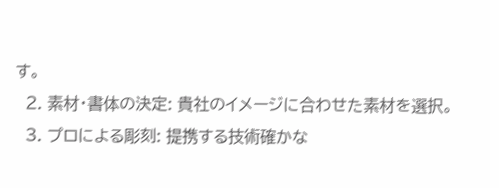す。
  2. 素材・書体の決定: 貴社のイメージに合わせた素材を選択。
  3. プロによる彫刻: 提携する技術確かな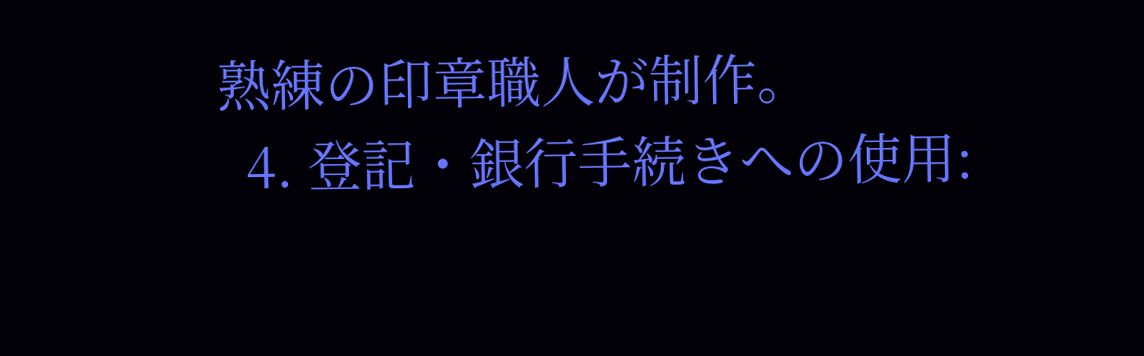熟練の印章職人が制作。
  4. 登記・銀行手続きへの使用: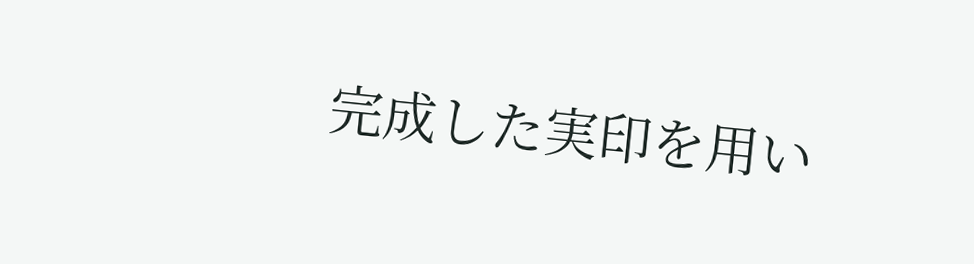完成した実印を用い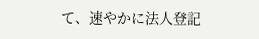て、速やかに法人登記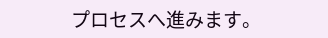プロセスへ進みます。